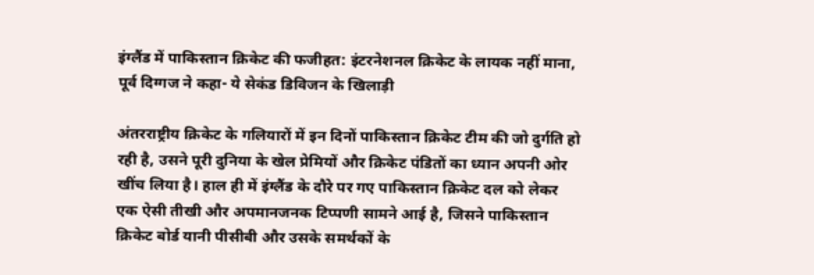इंग्लैंड में पाकिस्तान क्रिकेट की फजीहत: इंटरनेशनल क्रिकेट के लायक नहीं माना, पूर्व दिग्गज ने कहा- ये सेकंड डिविजन के खिलाड़ी

अंतरराष्ट्रीय क्रिकेट के गलियारों में इन दिनों पाकिस्तान क्रिकेट टीम की जो दुर्गति हो रही है, उसने पूरी दुनिया के खेल प्रेमियों और क्रिकेट पंडितों का ध्यान अपनी ओर खींच लिया है। हाल ही में इंग्लैंड के दौरे पर गए पाकिस्तान क्रिकेट दल को लेकर एक ऐसी तीखी और अपमानजनक टिप्पणी सामने आई है, जिसने पाकिस्तान क्रिकेट बोर्ड यानी पीसीबी और उसके समर्थकों के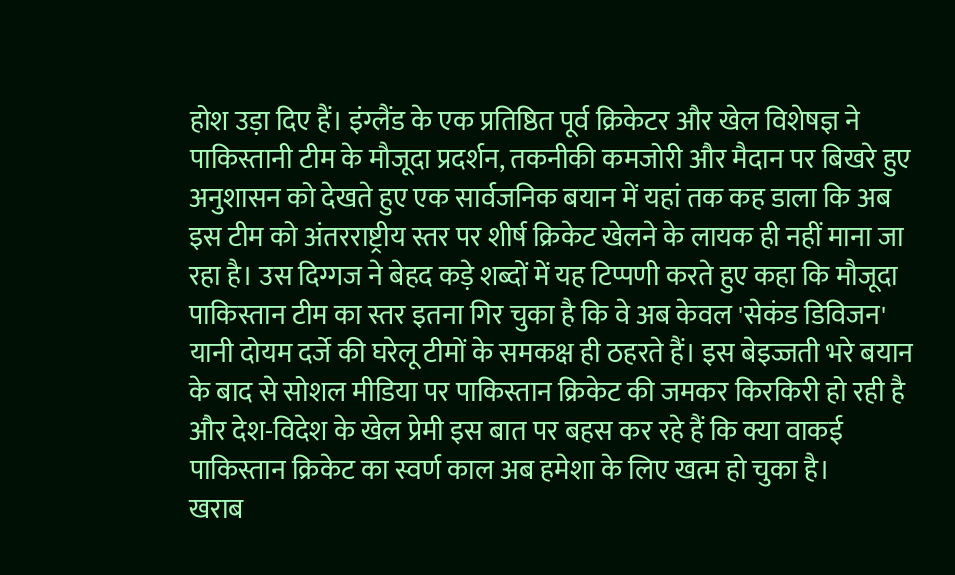होश उड़ा दिए हैं। इंग्लैंड के एक प्रतिष्ठित पूर्व क्रिकेटर और खेल विशेषज्ञ ने पाकिस्तानी टीम के मौजूदा प्रदर्शन, तकनीकी कमजोरी और मैदान पर बिखरे हुए अनुशासन को देखते हुए एक सार्वजनिक बयान में यहां तक कह डाला कि अब इस टीम को अंतरराष्ट्रीय स्तर पर शीर्ष क्रिकेट खेलने के लायक ही नहीं माना जा रहा है। उस दिग्गज ने बेहद कड़े शब्दों में यह टिप्पणी करते हुए कहा कि मौजूदा पाकिस्तान टीम का स्तर इतना गिर चुका है कि वे अब केवल 'सेकंड डिविजन' यानी दोयम दर्जे की घरेलू टीमों के समकक्ष ही ठहरते हैं। इस बेइज्जती भरे बयान के बाद से सोशल मीडिया पर पाकिस्तान क्रिकेट की जमकर किरकिरी हो रही है और देश-विदेश के खेल प्रेमी इस बात पर बहस कर रहे हैं कि क्या वाकई पाकिस्तान क्रिकेट का स्वर्ण काल अब हमेशा के लिए खत्म हो चुका है।
खराब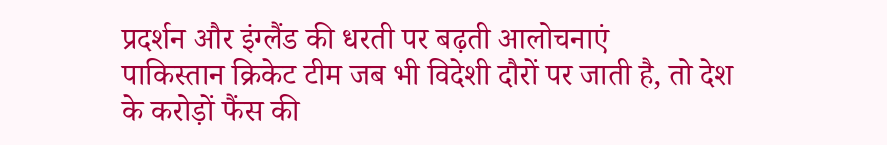प्रदर्शन और इंग्लैंड की धरती पर बढ़ती आलोचनाएं
पाकिस्तान क्रिकेट टीम जब भी विदेशी दौरों पर जाती है, तो देश के करोड़ों फैंस की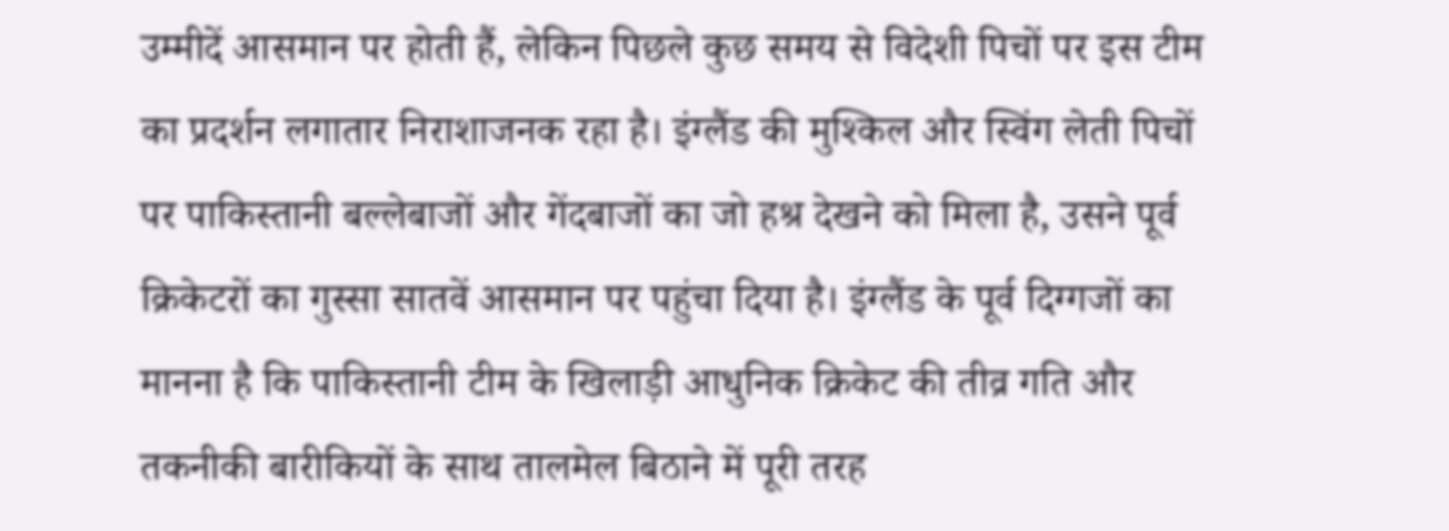उम्मीदें आसमान पर होती हैं, लेकिन पिछले कुछ समय से विदेशी पिचों पर इस टीम का प्रदर्शन लगातार निराशाजनक रहा है। इंग्लैंड की मुश्किल और स्विंग लेती पिचों पर पाकिस्तानी बल्लेबाजों और गेंदबाजों का जो हश्र देखने को मिला है, उसने पूर्व क्रिकेटरों का गुस्सा सातवें आसमान पर पहुंचा दिया है। इंग्लैंड के पूर्व दिग्गजों का मानना है कि पाकिस्तानी टीम के खिलाड़ी आधुनिक क्रिकेट की तीव्र गति और तकनीकी बारीकियों के साथ तालमेल बिठाने में पूरी तरह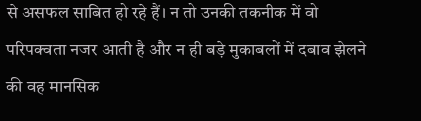से असफल साबित हो रहे हैं। न तो उनकी तकनीक में वो परिपक्वता नजर आती है और न ही बड़े मुकाबलों में दबाव झेलने की वह मानसिक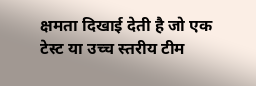क्षमता दिखाई देती है जो एक टेस्ट या उच्च स्तरीय टीम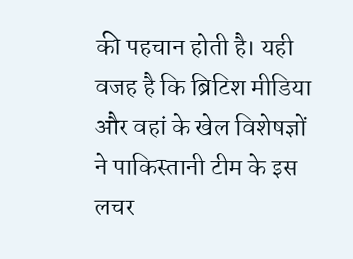की पहचान होती है। यही वजह है कि ब्रिटिश मीडिया और वहां के खेल विशेषज्ञों ने पाकिस्तानी टीम के इस लचर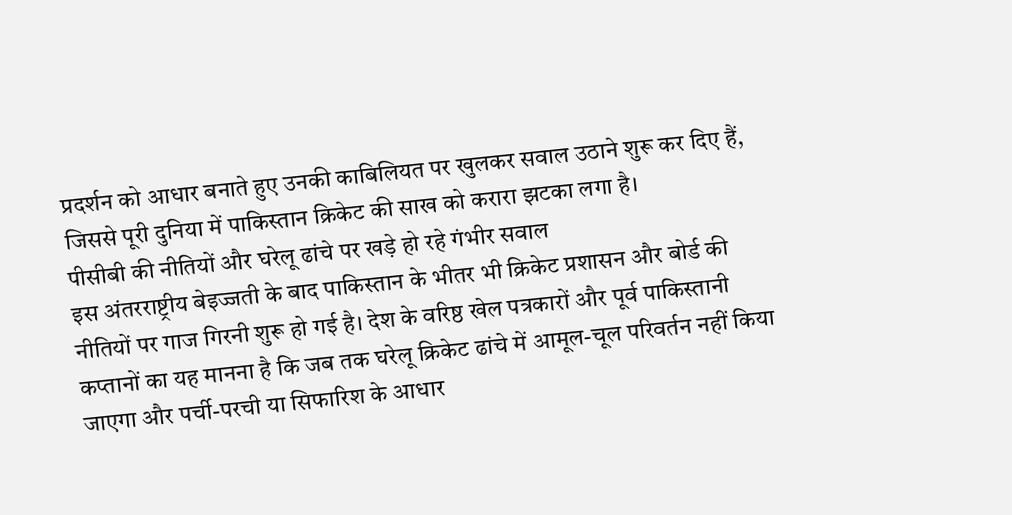प्रदर्शन को आधार बनाते हुए उनकी काबिलियत पर खुलकर सवाल उठाने शुरू कर दिए हैं, जिससे पूरी दुनिया में पाकिस्तान क्रिकेट की साख को करारा झटका लगा है।
पीसीबी की नीतियों और घरेलू ढांचे पर खड़े हो रहे गंभीर सवाल
इस अंतरराष्ट्रीय बेइज्जती के बाद पाकिस्तान के भीतर भी क्रिकेट प्रशासन और बोर्ड की नीतियों पर गाज गिरनी शुरू हो गई है। देश के वरिष्ठ खेल पत्रकारों और पूर्व पाकिस्तानी कप्तानों का यह मानना है कि जब तक घरेलू क्रिकेट ढांचे में आमूल-चूल परिवर्तन नहीं किया जाएगा और पर्ची-परची या सिफारिश के आधार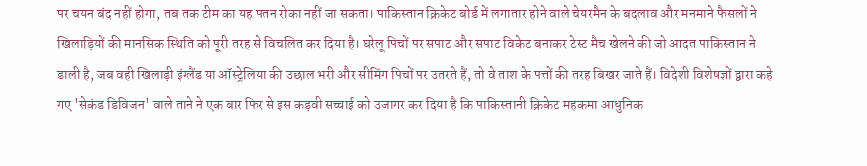पर चयन बंद नहीं होगा, तब तक टीम का यह पतन रोका नहीं जा सकता। पाकिस्तान क्रिकेट बोर्ड में लगातार होने वाले चेयरमैन के बदलाव और मनमाने फैसलों ने खिलाड़ियों की मानसिक स्थिति को पूरी तरह से विचलित कर दिया है। घरेलू पिचों पर सपाट और सपाट विकेट बनाकर टेस्ट मैच खेलने की जो आदत पाकिस्तान ने डाली है, जब वही खिलाड़ी इंग्लैंड या ऑस्ट्रेलिया की उछाल भरी और सीमिंग पिचों पर उतरते हैं, तो वे ताश के पत्तों की तरह बिखर जाते हैं। विदेशी विशेषज्ञों द्वारा कहे गए 'सेकंड डिविजन' वाले ताने ने एक बार फिर से इस कड़वी सच्चाई को उजागर कर दिया है कि पाकिस्तानी क्रिकेट महकमा आधुनिक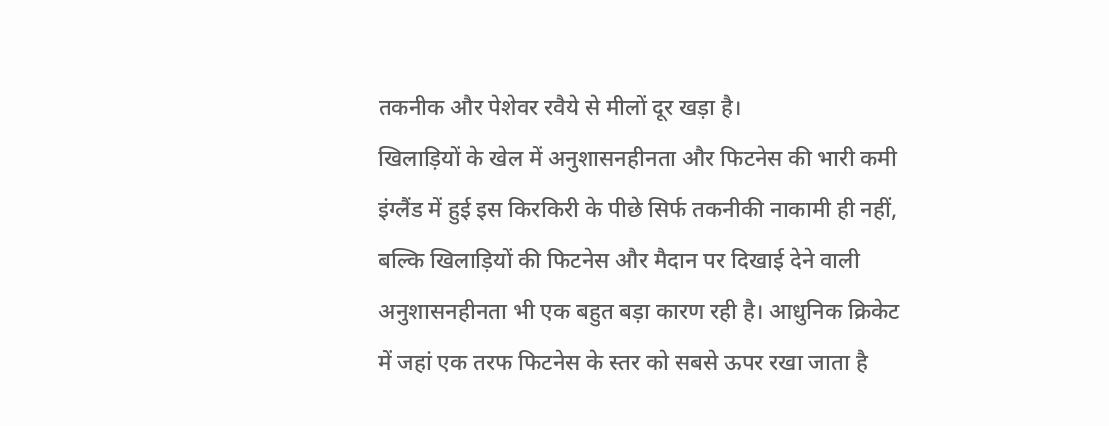तकनीक और पेशेवर रवैये से मीलों दूर खड़ा है।
खिलाड़ियों के खेल में अनुशासनहीनता और फिटनेस की भारी कमी
इंग्लैंड में हुई इस किरकिरी के पीछे सिर्फ तकनीकी नाकामी ही नहीं, बल्कि खिलाड़ियों की फिटनेस और मैदान पर दिखाई देने वाली अनुशासनहीनता भी एक बहुत बड़ा कारण रही है। आधुनिक क्रिकेट में जहां एक तरफ फिटनेस के स्तर को सबसे ऊपर रखा जाता है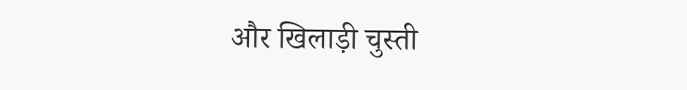और खिलाड़ी चुस्ती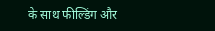के साथ फील्डिंग और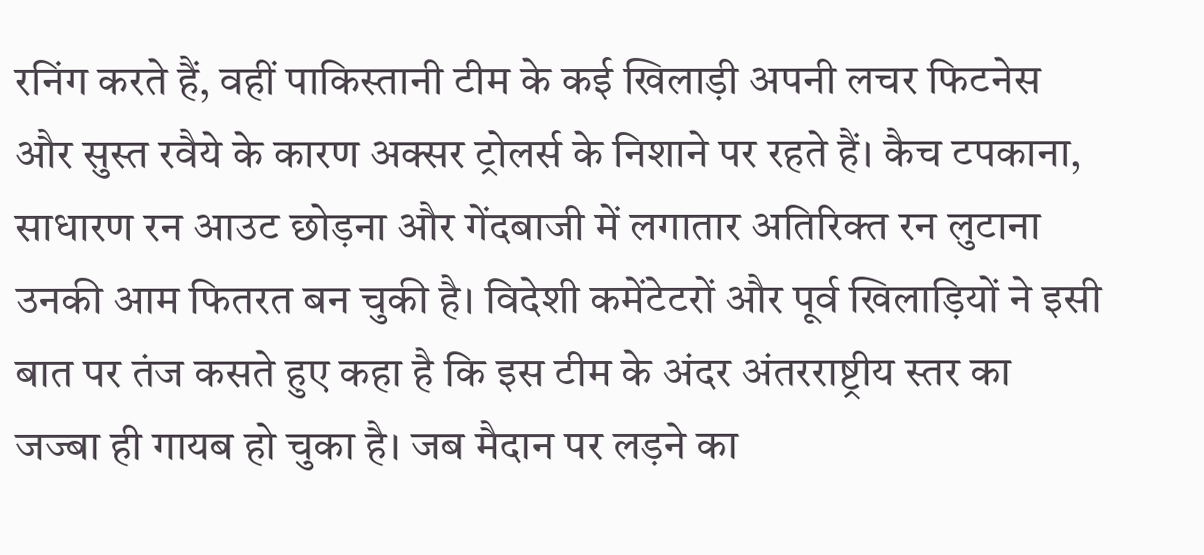रनिंग करते हैं, वहीं पाकिस्तानी टीम के कई खिलाड़ी अपनी लचर फिटनेस और सुस्त रवैये के कारण अक्सर ट्रोलर्स के निशाने पर रहते हैं। कैच टपकाना, साधारण रन आउट छोड़ना और गेंदबाजी में लगातार अतिरिक्त रन लुटाना उनकी आम फितरत बन चुकी है। विदेशी कमेंटेटरों और पूर्व खिलाड़ियों ने इसी बात पर तंज कसते हुए कहा है कि इस टीम के अंदर अंतरराष्ट्रीय स्तर का जज्बा ही गायब हो चुका है। जब मैदान पर लड़ने का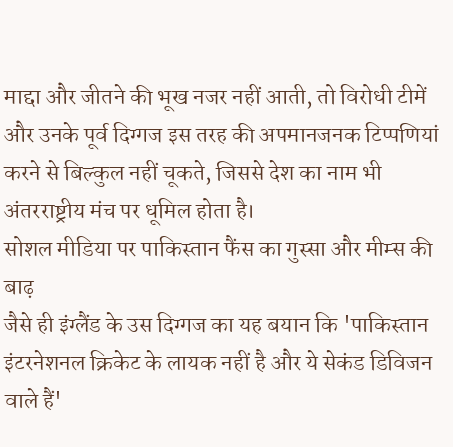माद्दा और जीतने की भूख नजर नहीं आती, तो विरोधी टीमें और उनके पूर्व दिग्गज इस तरह की अपमानजनक टिप्पणियां करने से बिल्कुल नहीं चूकते, जिससे देश का नाम भी अंतरराष्ट्रीय मंच पर धूमिल होता है।
सोशल मीडिया पर पाकिस्तान फैंस का गुस्सा और मीम्स की बाढ़
जैसे ही इंग्लैंड के उस दिग्गज का यह बयान कि 'पाकिस्तान इंटरनेशनल क्रिकेट के लायक नहीं है और ये सेकंड डिविजन वाले हैं'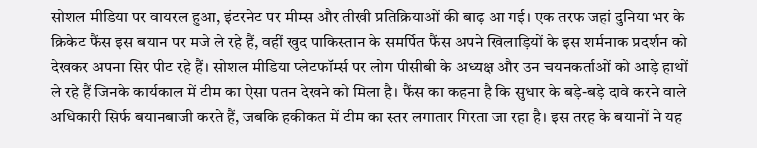सोशल मीडिया पर वायरल हुआ, इंटरनेट पर मीम्स और तीखी प्रतिक्रियाओं की बाढ़ आ गई। एक तरफ जहां दुनिया भर के क्रिकेट फैंस इस बयान पर मजे ले रहे हैं, वहीं खुद पाकिस्तान के समर्पित फैंस अपने खिलाड़ियों के इस शर्मनाक प्रदर्शन को देखकर अपना सिर पीट रहे हैं। सोशल मीडिया प्लेटफॉर्म्स पर लोग पीसीबी के अध्यक्ष और उन चयनकर्ताओं को आड़े हाथों ले रहे हैं जिनके कार्यकाल में टीम का ऐसा पतन देखने को मिला है। फैंस का कहना है कि सुधार के बड़े-बड़े दावे करने वाले अधिकारी सिर्फ बयानबाजी करते हैं, जबकि हकीकत में टीम का स्तर लगातार गिरता जा रहा है। इस तरह के बयानों ने यह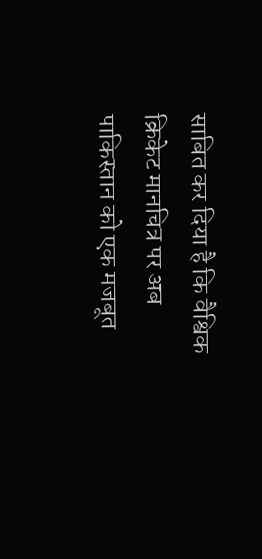साबित कर दिया है कि वैश्विक क्रिकेट मानचित्र पर अब पाकिस्तान को एक मजबूत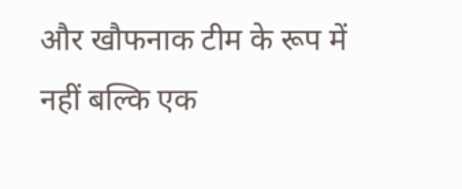और खौफनाक टीम के रूप में नहीं बल्कि एक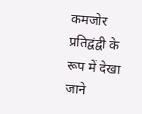कमजोर प्रतिद्वंद्वी के रूप में देखा जाने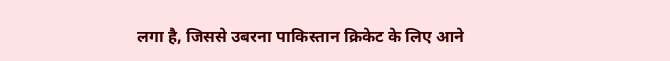लगा है, जिससे उबरना पाकिस्तान क्रिकेट के लिए आने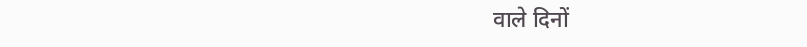वाले दिनों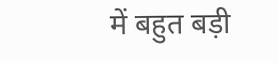में बहुत बड़ी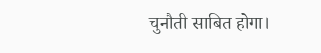चुनौती साबित होगा।